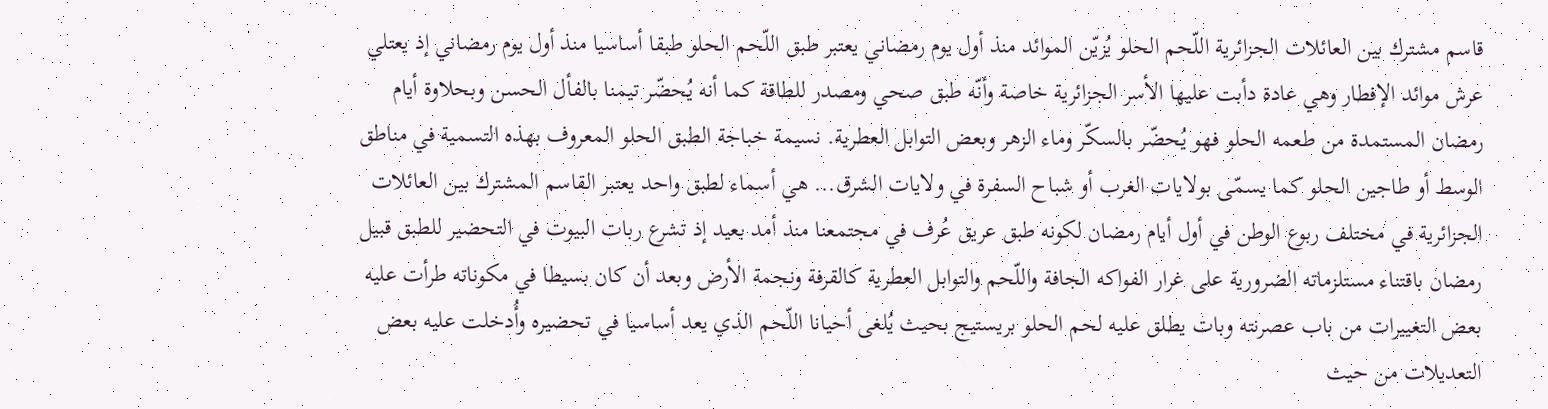قاسم مشترك بين العائلات الجزائرية اللّحم الحلو يُزيّن الموائد منذ أول يوم رمضاني يعتبر طبق اللّحم الحلو طبقا أساسيا منذ أول يوم رمضاني إذ يعتلي عرش موائد الإفطار وهي عادة دأبت عليها الأسر الجزائرية خاصة وأنّه طبق صحي ومصدر للطاقة كما أنه يُحضّر تيمنا بالفأل الحسن وبحلاوة أيام رمضان المستمدة من طعمه الحلو فهو يُحضّر بالسكّر وماء الزهر وبعض التوابل العطرية. نسيمة خباجة الطبق الحلو المعروف بهذه التسمية في مناطق الوسط أو طاجين الحلو كما يسمّى بولايات الغرب أو شباح السفرة في ولايات الشرق... هي أسماء لطبق واحد يعتبر القاسم المشترك بين العائلات الجزائرية في مختلف ربوع الوطن في أول أيام رمضان لكونه طبق عريق عُرف في مجتمعنا منذ أمد بعيد إذ تشرع ربات البيوت في التحضير للطبق قبيل رمضان باقتناء مستلزماته الضرورية على غرار الفواكه الجافة واللّحم والتوابل العطرية كالقرفة ونجمة الأرض وبعد أن كان بسيطا في مكوناته طرأت عليه بعض التغييرات من باب عصرنته وبات يطلق عليه لحم الحلو بريستيج بحيث يُلغى أحيانا اللّحم الذي يعد أساسيا في تحضيره وأُدخلت عليه بعض التعديلات من حيث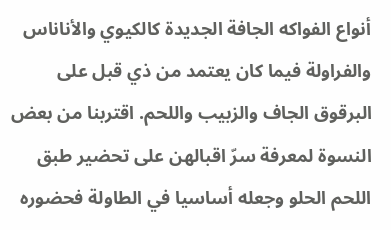أنواع الفواكه الجافة الجديدة كالكيوي والأناناس والفراولة فيما كان يعتمد من ذي قبل على البرقوق الجاف والزبيب واللحم. اقتربنا من بعض النسوة لمعرفة سرّ اقبالهن على تحضير طبق اللحم الحلو وجعله أساسيا في الطاولة فحضوره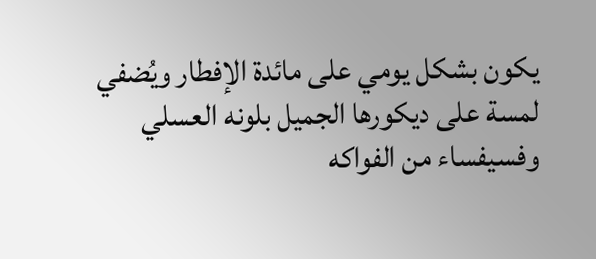يكون بشكل يومي على مائدة الإفطار ويُضفي لمسة على ديكورها الجميل بلونه العسلي وفسيفساء من الفواكه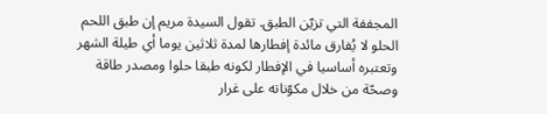المجففة التي تزيّن الطبق. تقول السيدة مريم إن طبق اللحم الحلو لا يُفارق مائدة إفطارها لمدة ثلاثين يوما أي طيلة الشهر وتعتبره أساسيا في الإفطار لكونه طبقا حلوا ومصدر طاقة وصحّة من خلال مكوّناته على غرار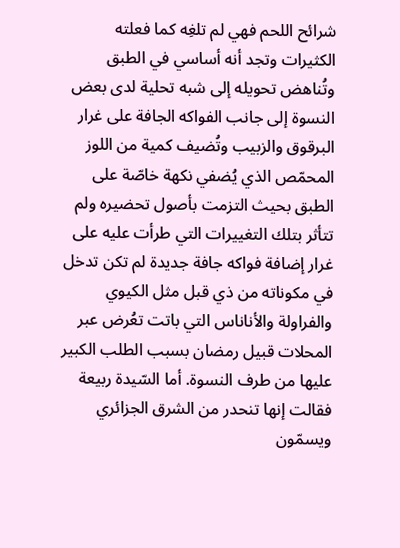شرائح اللحم فهي لم تلغِه كما فعلته الكثيرات وتجد أنه أساسي في الطبق وتُناهض تحويله إلى شبه تحلية لدى بعض النسوة إلى جانب الفواكه الجافة على غرار البرقوق والزبيب وتُضيف كمية من اللوز المحمّص الذي يُضفي نكهة خاصّة على الطبق بحيث التزمت بأصول تحضيره ولم تتأثر بتلك التغييرات التي طرأت عليه على غرار إضافة فواكه جافة جديدة لم تكن تدخل في مكوناته من ذي قبل مثل الكيوي والفراولة والأناناس التي باتت تعُرض عبر المحلات قبيل رمضان بسبب الطلب الكبير عليها من طرف النسوة. أما السّيدة ربيعة فقالت إنها تنحدر من الشرق الجزائري ويسمّون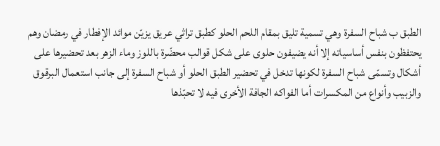الطبق ب شباح السفرة وهي تسمية تليق بمقام اللحم الحلو كطبق تراثي عريق يزيّن موائد الإفطار في رمضان وهم يحتفظون بنفس أساسياته إلا أنه يضيفون حلوى على شكل قوالب محضّرة باللوز وماء الزهر بعد تحضيرها على أشكال وتسمّى شباح السفرة لكونها تدخل في تحضير الطبق الحلو أو شباح السفرة إلى جانب استعمال البرقوق والزبيب وأنواع من المكسرات أما الفواكه الجافة الأخرى فيه لا تحبّذها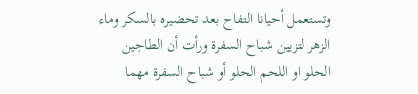وتستعمل أحيانا التفاح بعد تحضيره بالسكر وماء الزهر لتزيين شباح السفرة ورأت أن الطاجين الحلو او اللحم الحلو أو شباح السفرة مهما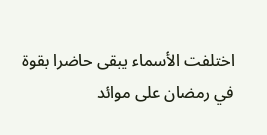اختلفت الأسماء يبقى حاضرا بقوة في رمضان على موائد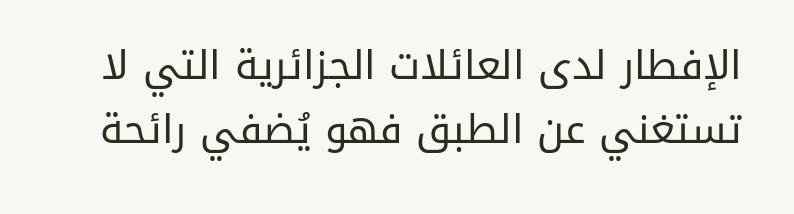الإفطار لدى العائلات الجزائرية التي لا تستغني عن الطبق فهو يُضفي رائحة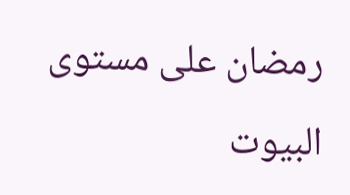رمضان على مستوى البيوت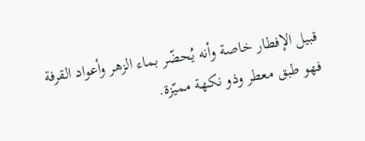قبيل الإفطار خاصة وأنه يُحضّر بماء الزهر وأعواد القرفة فهو طبق معطر وذو نكهة مميّزة.